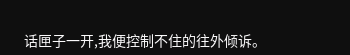话匣子一开,我便控制不住的往外倾诉。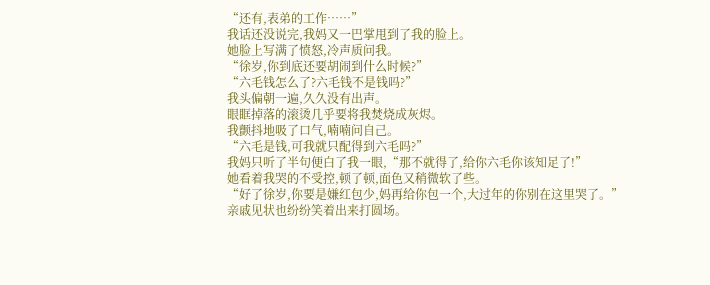“还有,表弟的工作……”
我话还没说完,我妈又一巴掌甩到了我的脸上。
她脸上写满了愤怒,冷声质问我。
“徐岁,你到底还要胡闹到什么时候?”
“六毛钱怎么了?六毛钱不是钱吗?”
我头偏朝一遍,久久没有出声。
眼眶掉落的滚烫几乎要将我焚烧成灰烬。
我颤抖地吸了口气,喃喃问自己。
“六毛是钱,可我就只配得到六毛吗?”
我妈只听了半句便白了我一眼,“那不就得了,给你六毛你该知足了!”
她看着我哭的不受控,顿了顿,面色又稍微软了些。
“好了徐岁,你要是嫌红包少,妈再给你包一个,大过年的你别在这里哭了。”
亲戚见状也纷纷笑着出来打圆场。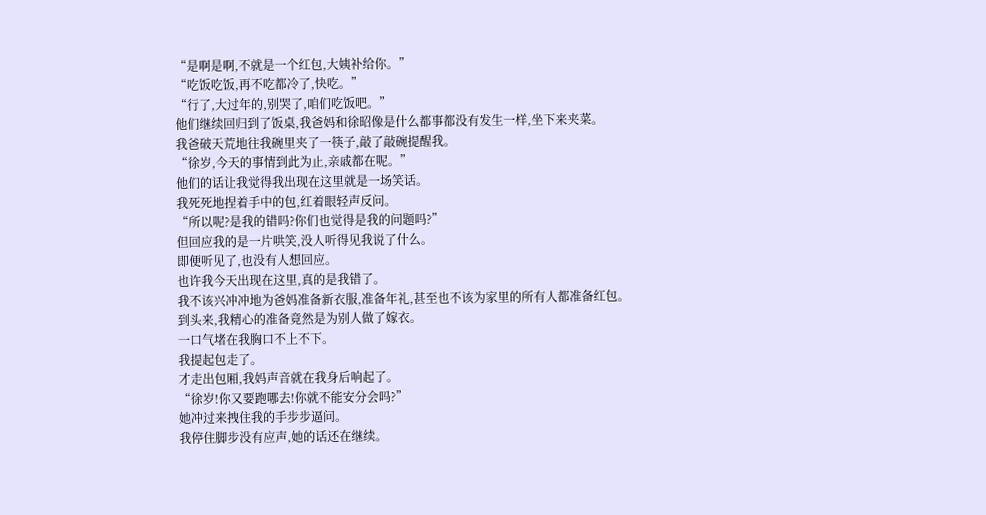“是啊是啊,不就是一个红包,大姨补给你。”
“吃饭吃饭,再不吃都冷了,快吃。”
“行了,大过年的,别哭了,咱们吃饭吧。”
他们继续回归到了饭桌,我爸妈和徐昭像是什么都事都没有发生一样,坐下来夹菜。
我爸破天荒地往我碗里夹了一筷子,敲了敲碗提醒我。
“徐岁,今天的事情到此为止,亲戚都在呢。”
他们的话让我觉得我出现在这里就是一场笑话。
我死死地捏着手中的包,红着眼轻声反问。
“所以呢?是我的错吗?你们也觉得是我的问题吗?”
但回应我的是一片哄笑,没人听得见我说了什么。
即便听见了,也没有人想回应。
也许我今天出现在这里,真的是我错了。
我不该兴冲冲地为爸妈准备新衣服,准备年礼,甚至也不该为家里的所有人都准备红包。
到头来,我精心的准备竟然是为别人做了嫁衣。
一口气堵在我胸口不上不下。
我提起包走了。
才走出包厢,我妈声音就在我身后响起了。
“徐岁!你又要跑哪去!你就不能安分会吗?”
她冲过来拽住我的手步步逼问。
我停住脚步没有应声,她的话还在继续。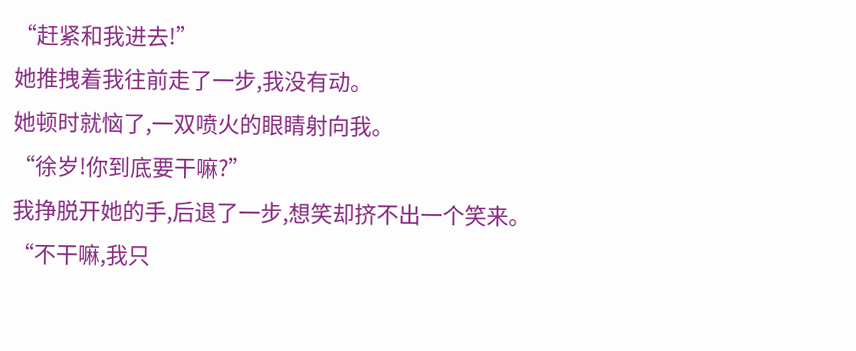“赶紧和我进去!”
她推拽着我往前走了一步,我没有动。
她顿时就恼了,一双喷火的眼睛射向我。
“徐岁!你到底要干嘛?”
我挣脱开她的手,后退了一步,想笑却挤不出一个笑来。
“不干嘛,我只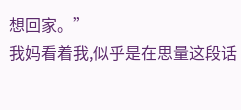想回家。”
我妈看着我,似乎是在思量这段话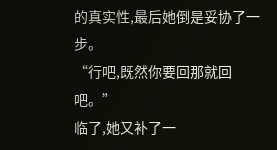的真实性,最后她倒是妥协了一步。
“行吧,既然你要回那就回吧。”
临了,她又补了一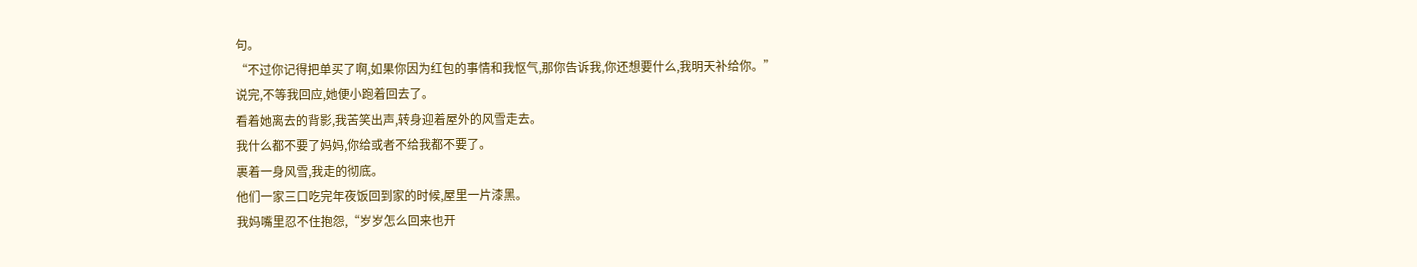句。
“不过你记得把单买了啊,如果你因为红包的事情和我怄气,那你告诉我,你还想要什么,我明天补给你。”
说完,不等我回应,她便小跑着回去了。
看着她离去的背影,我苦笑出声,转身迎着屋外的风雪走去。
我什么都不要了妈妈,你给或者不给我都不要了。
裹着一身风雪,我走的彻底。
他们一家三口吃完年夜饭回到家的时候,屋里一片漆黑。
我妈嘴里忍不住抱怨,“岁岁怎么回来也开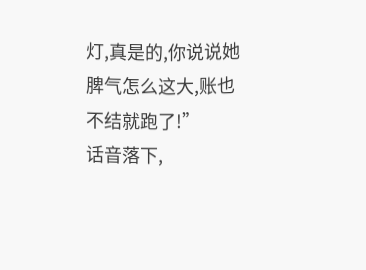灯,真是的,你说说她脾气怎么这大,账也不结就跑了!”
话音落下,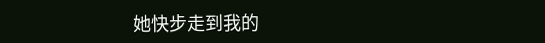她快步走到我的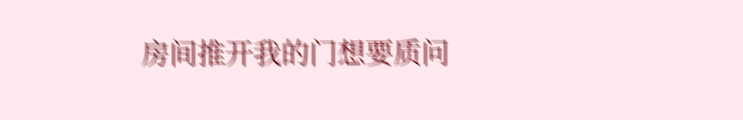房间推开我的门想要质问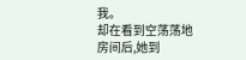我。
却在看到空荡荡地房间后,她到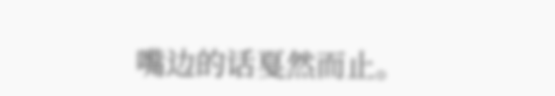嘴边的话戛然而止。